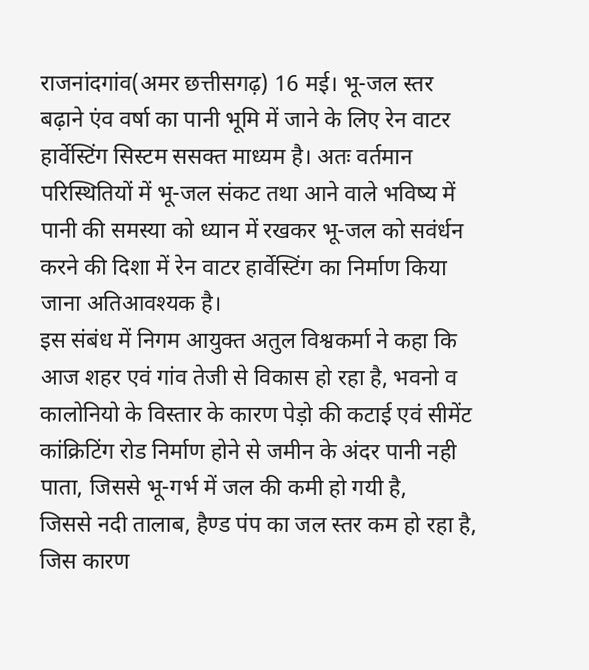राजनांदगांव(अमर छत्तीसगढ़) 16 मई। भू-जल स्तर बढ़ाने एंव वर्षा का पानी भूमि में जाने के लिए रेन वाटर हार्वेस्टिंग सिस्टम ससक्त माध्यम है। अतः वर्तमान परिस्थितियों में भू-जल संकट तथा आने वाले भविष्य में पानी की समस्या को ध्यान में रखकर भू-जल को सवंर्धन करने की दिशा में रेन वाटर हार्वेस्टिंग का निर्माण किया जाना अतिआवश्यक है।
इस संबंध में निगम आयुक्त अतुल विश्वकर्मा ने कहा कि आज शहर एवं गांव तेजी से विकास हो रहा है, भवनो व कालोनियो के विस्तार के कारण पेड़ो की कटाई एवं सीमेंट कांक्रिटिंग रोड निर्माण होने से जमीन के अंदर पानी नही पाता, जिससे भू-गर्भ में जल की कमी हो गयी है,
जिससे नदी तालाब, हैण्ड पंप का जल स्तर कम हो रहा है, जिस कारण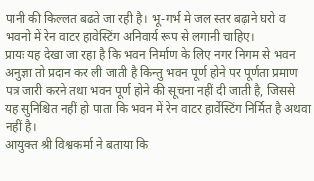पानी की किल्लत बढते जा रही है। भू-गर्भ मे जल स्तर बढ़ाने घरो व भवनो में रेन वाटर हावेस्टिंग अनिवार्य रूप से लगानी चाहिए।
प्रायः यह देखा जा रहा है कि भवन निर्माण के लिए नगर निगम से भवन अनुज्ञा तो प्रदान कर ली जाती है किन्तु भवन पूर्ण होने पर पूर्णता प्रमाण पत्र जारी करने तथा भवन पूर्ण होने की सूचना नहीं दी जाती है, जिससे यह सुनिश्चित नहीं हो पाता कि भवन में रेन वाटर हार्वेस्टिंग निर्मित है अथवा नहीं है।
आयुक्त श्री विश्वकर्मा ने बताया कि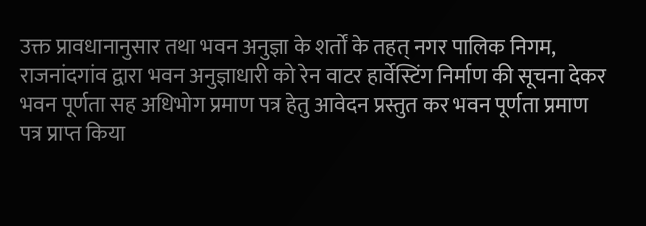उक्त प्रावधानानुसार तथा भवन अनुज्ञा के शर्तों के तहत् नगर पालिक निगम, राजनांदगांव द्वारा भवन अनुज्ञाधारी को रेन वाटर हार्वेस्टिंग निर्माण की सूचना देकर भवन पूर्णता सह अधिभोग प्रमाण पत्र हेतु आवेदन प्रस्तुत कर भवन पूर्णता प्रमाण पत्र प्राप्त किया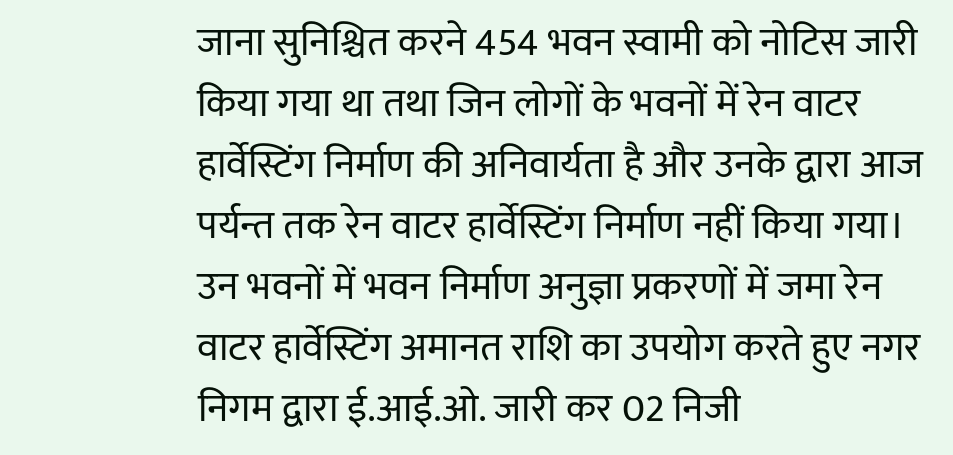जाना सुनिश्चित करने 454 भवन स्वामी को नोटिस जारी किया गया था तथा जिन लोगों के भवनों में रेन वाटर हार्वेस्टिंग निर्माण की अनिवार्यता है और उनके द्वारा आज पर्यन्त तक रेन वाटर हार्वेस्टिंग निर्माण नहीं किया गया।
उन भवनों में भवन निर्माण अनुज्ञा प्रकरणों में जमा रेन वाटर हार्वेस्टिंग अमानत राशि का उपयोग करते हुए नगर निगम द्वारा ई.आई.ओ. जारी कर 02 निजी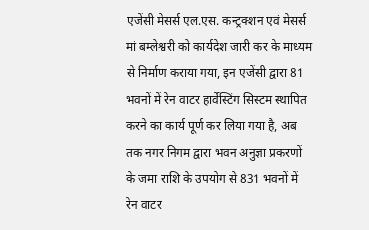एजेंसी मेसर्स एल.एस. कन्ट्रक्शन एवं मेसर्स मां बम्लेश्वरी को कार्यदेश जारी कर के माध्यम से निर्माण कराया गया, इन एजेंसी द्वारा 81 भवनों में रेन वाटर हार्वेस्टिंग सिस्टम स्थापित करने का कार्य पूर्ण कर लिया गया है, अब तक नगर निगम द्वारा भवन अनुज्ञा प्रकरणों के जमा राशि के उपयोग से 831 भवनों में रेन वाटर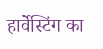हार्वेस्टिंग का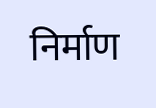निर्माण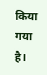किया गया है।